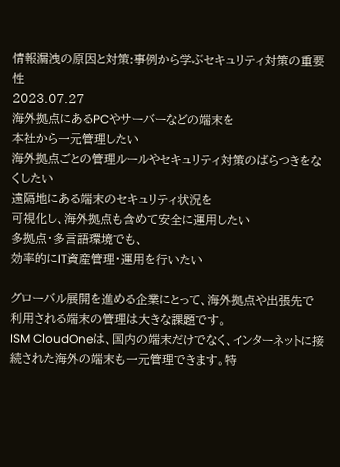情報漏洩の原因と対策:事例から学ぶセキュリティ対策の重要性
2023.07.27
海外拠点にあるPCやサーバーなどの端末を
本社から一元管理したい
海外拠点ごとの管理ルールやセキュリティ対策のばらつきをなくしたい
遠隔地にある端末のセキュリティ状況を
可視化し、海外拠点も含めて安全に運用したい
多拠点・多言語環境でも、
効率的にIT資産管理・運用を行いたい

グローバル展開を進める企業にとって、海外拠点や出張先で利用される端末の管理は大きな課題です。
ISM CloudOneは、国内の端末だけでなく、インターネットに接続された海外の端末も一元管理できます。特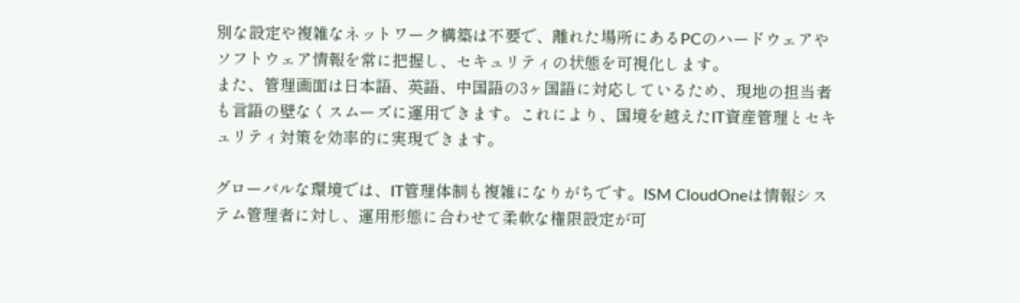別な設定や複雑なネットワーク構築は不要で、離れた場所にあるPCのハードウェアやソフトウェア情報を常に把握し、セキュリティの状態を可視化します。
また、管理画面は日本語、英語、中国語の3ヶ国語に対応しているため、現地の担当者も言語の壁なくスムーズに運用できます。これにより、国境を越えたIT資産管理とセキュリティ対策を効率的に実現できます。

グローバルな環境では、IT管理体制も複雑になりがちです。ISM CloudOneは情報システム管理者に対し、運用形態に合わせて柔軟な権限設定が可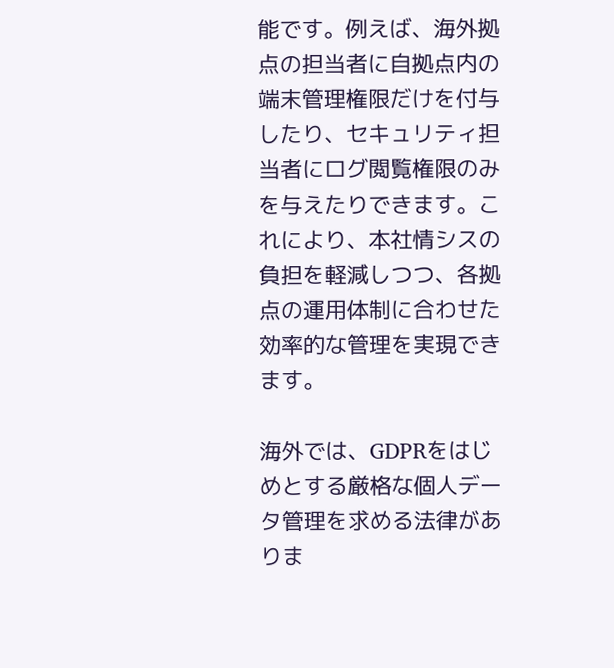能です。例えば、海外拠点の担当者に自拠点内の端末管理権限だけを付与したり、セキュリティ担当者にログ閲覧権限のみを与えたりできます。これにより、本社情シスの負担を軽減しつつ、各拠点の運用体制に合わせた効率的な管理を実現できます。

海外では、GDPRをはじめとする厳格な個人データ管理を求める法律がありま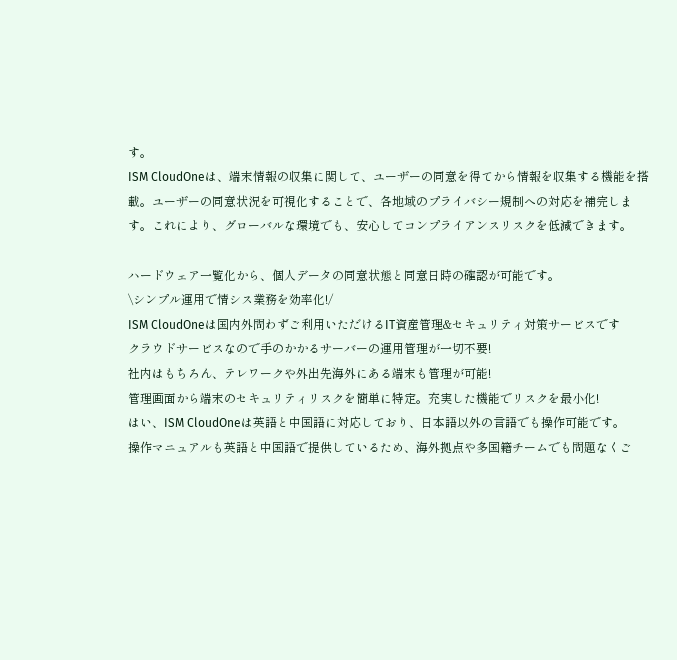す。
ISM CloudOneは、端末情報の収集に関して、ユーザーの同意を得てから情報を収集する機能を搭載。ユーザーの同意状況を可視化することで、各地域のプライバシー規制への対応を補完します。これにより、グローバルな環境でも、安心してコンプライアンスリスクを低減できます。

ハードウェア一覧化から、個人データの同意状態と同意日時の確認が可能です。
\シンプル運用で情シス業務を効率化!/
ISM CloudOneは国内外問わずご利用いただけるIT資産管理&セキュリティ対策サービスです
クラウドサービスなので手のかかるサーバーの運用管理が一切不要!
社内はもちろん、テレワークや外出先海外にある端末も管理が可能!
管理画面から端末のセキュリティリスクを簡単に特定。充実した機能でリスクを最小化!
はい、ISM CloudOneは英語と中国語に対応しており、日本語以外の言語でも操作可能です。
操作マニュアルも英語と中国語で提供しているため、海外拠点や多国籍チームでも問題なくご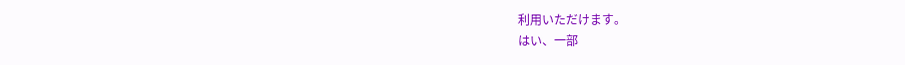利用いただけます。
はい、一部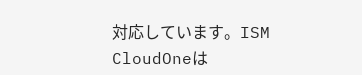対応しています。ISM CloudOneは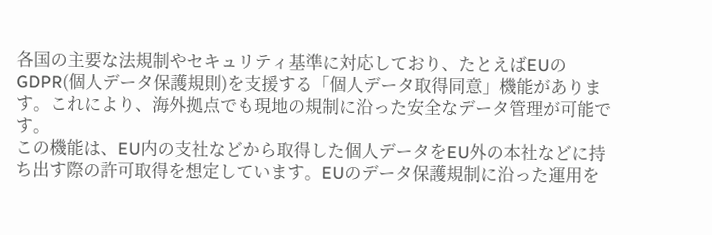各国の主要な法規制やセキュリティ基準に対応しており、たとえばEUのGDPR(個人データ保護規則)を支援する「個人データ取得同意」機能があります。これにより、海外拠点でも現地の規制に沿った安全なデータ管理が可能です。
この機能は、EU内の支社などから取得した個人データをEU外の本社などに持ち出す際の許可取得を想定しています。EUのデータ保護規制に沿った運用を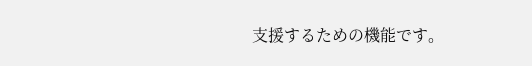支援するための機能です。